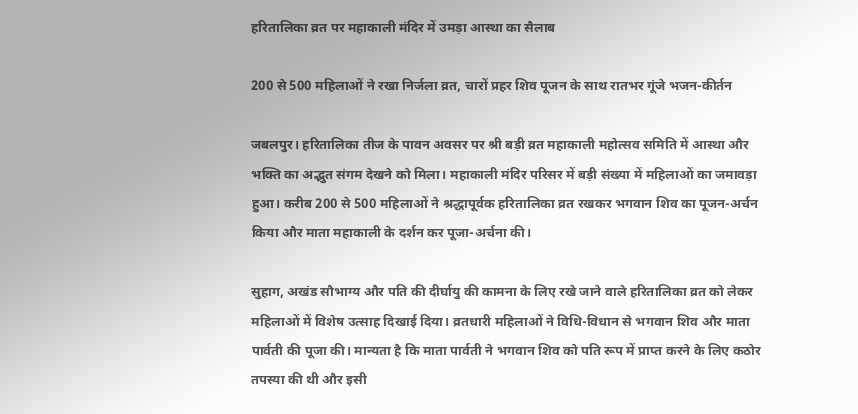हरितालिका व्रत पर महाकाली मंदिर में उमड़ा आस्था का सैलाब

200 से 500 महिलाओं ने रखा निर्जला व्रत, चारों प्रहर शिव पूजन के साथ रातभर गूंजे भजन-कीर्तन

जबलपुर। हरितालिका तीज के पावन अवसर पर श्री बड़ी व्रत महाकाली महोत्सव समिति में आस्था और भक्ति का अद्भुत संगम देखने को मिला। महाकाली मंदिर परिसर में बड़ी संख्या में महिलाओं का जमावड़ा हुआ। करीब 200 से 500 महिलाओं ने श्रद्धापूर्वक हरितालिका व्रत रखकर भगवान शिव का पूजन-अर्चन किया और माता महाकाली के दर्शन कर पूजा-अर्चना की।

सुहाग, अखंड सौभाग्य और पति की दीर्घायु की कामना के लिए रखे जाने वाले हरितालिका व्रत को लेकर महिलाओं में विशेष उत्साह दिखाई दिया। व्रतधारी महिलाओं ने विधि-विधान से भगवान शिव और माता पार्वती की पूजा की। मान्यता है कि माता पार्वती ने भगवान शिव को पति रूप में प्राप्त करने के लिए कठोर तपस्या की थी और इसी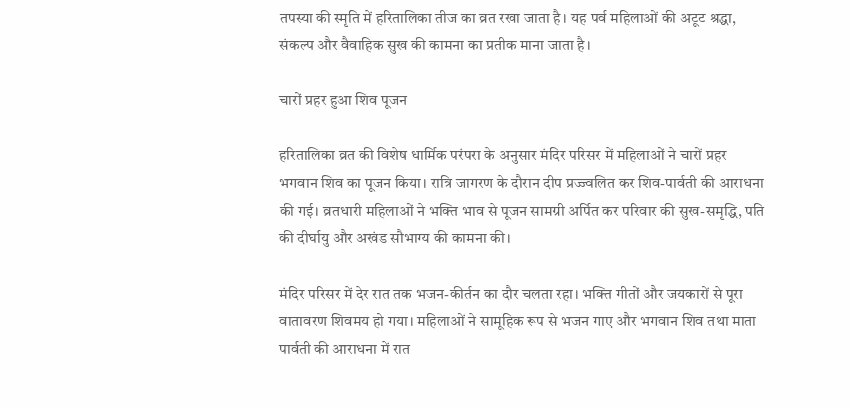तपस्या की स्मृति में हरितालिका तीज का व्रत रखा जाता है। यह पर्व महिलाओं की अटूट श्रद्धा, संकल्प और वैवाहिक सुख की कामना का प्रतीक माना जाता है।

चारों प्रहर हुआ शिव पूजन

हरितालिका व्रत की विशेष धार्मिक परंपरा के अनुसार मंदिर परिसर में महिलाओं ने चारों प्रहर भगवान शिव का पूजन किया। रात्रि जागरण के दौरान दीप प्रज्ज्वलित कर शिव-पार्वती की आराधना की गई। व्रतधारी महिलाओं ने भक्ति भाव से पूजन सामग्री अर्पित कर परिवार की सुख-समृद्धि, पति की दीर्घायु और अखंड सौभाग्य की कामना की।

मंदिर परिसर में देर रात तक भजन-कीर्तन का दौर चलता रहा। भक्ति गीतों और जयकारों से पूरा वातावरण शिवमय हो गया। महिलाओं ने सामूहिक रूप से भजन गाए और भगवान शिव तथा माता पार्वती की आराधना में रात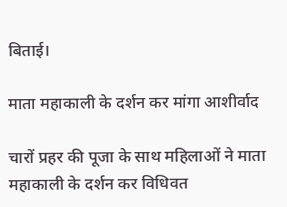बिताई।

माता महाकाली के दर्शन कर मांगा आशीर्वाद

चारों प्रहर की पूजा के साथ महिलाओं ने माता महाकाली के दर्शन कर विधिवत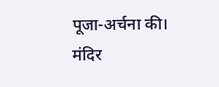पूजा-अर्चना की। मंदिर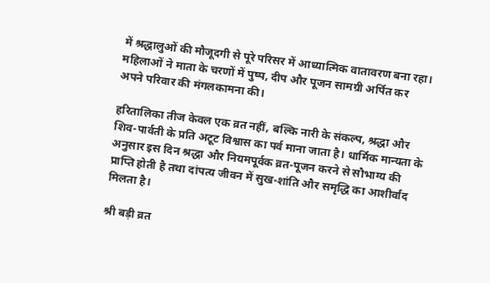में श्रद्धालुओं की मौजूदगी से पूरे परिसर में आध्यात्मिक वातावरण बना रहा। महिलाओं ने माता के चरणों में पुष्प, दीप और पूजन सामग्री अर्पित कर अपने परिवार की मंगलकामना की।

हरितालिका तीज केवल एक व्रत नहीं, बल्कि नारी के संकल्प, श्रद्धा और शिव-पार्वती के प्रति अटूट विश्वास का पर्व माना जाता है। धार्मिक मान्यता के अनुसार इस दिन श्रद्धा और नियमपूर्वक व्रत-पूजन करने से सौभाग्य की प्राप्ति होती है तथा दांपत्य जीवन में सुख-शांति और समृद्धि का आशीर्वाद मिलता है।

श्री बड़ी व्रत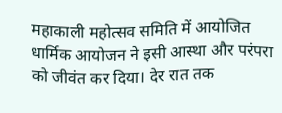महाकाली महोत्सव समिति में आयोजित धार्मिक आयोजन ने इसी आस्था और परंपरा को जीवंत कर दिया। देर रात तक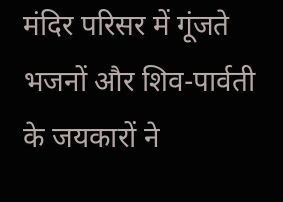मंदिर परिसर में गूंजते भजनों और शिव-पार्वती के जयकारों ने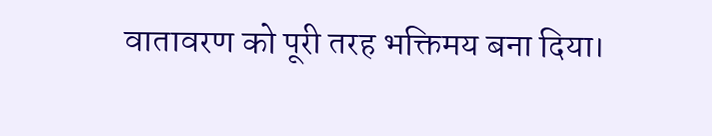वातावरण को पूरी तरह भक्तिमय बना दिया।